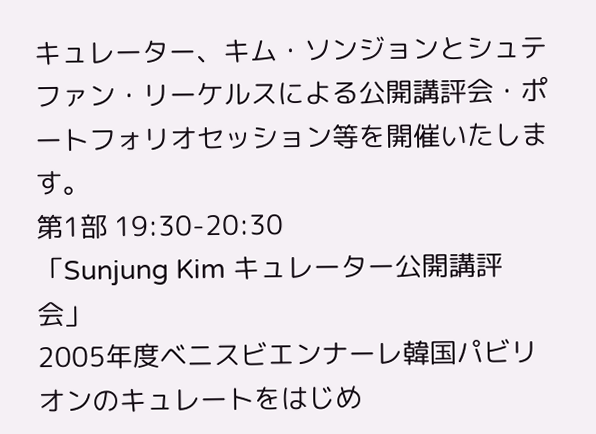キュレーター、キム・ソンジョンとシュテファン・リーケルスによる公開講評会・ポートフォリオセッション等を開催いたします。
第1部 19:30-20:30
「Sunjung Kim キュレーター公開講評会」
2005年度ベニスビエンナーレ韓国パビリオンのキュレートをはじめ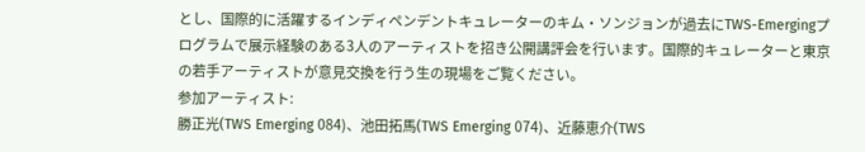とし、国際的に活躍するインディペンデントキュレーターのキム・ソンジョンが過去にTWS-Emergingプログラムで展示経験のある3人のアーティストを招き公開講評会を行います。国際的キュレーターと東京の若手アーティストが意見交換を行う生の現場をご覧ください。
参加アーティスト:
勝正光(TWS Emerging 084)、池田拓馬(TWS Emerging 074)、近藤恵介(TWS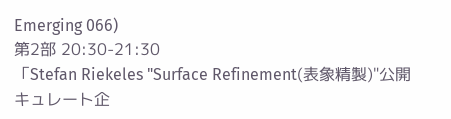Emerging 066)
第2部 20:30-21:30
「Stefan Riekeles "Surface Refinement(表象精製)"公開キュレート企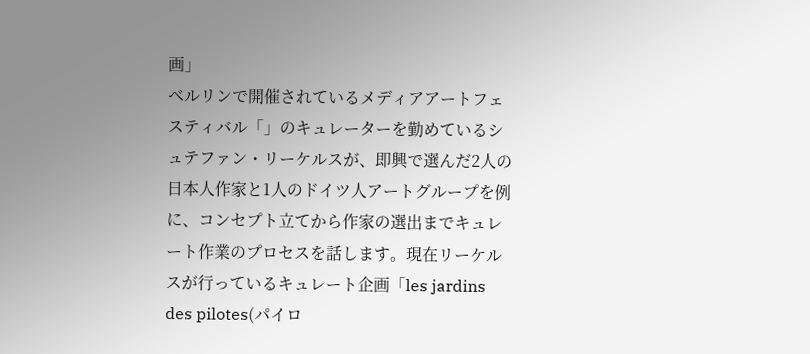画」
ベルリンで開催されているメディアアートフェスティバル「」のキュレーターを勤めているシュテファン・リーケルスが、即興で選んだ2人の日本人作家と1人のドイツ人アートグループを例に、コンセプト立てから作家の選出までキュレート作業のプロセスを話します。現在リーケルスが行っているキュレート企画「les jardins des pilotes(パイロ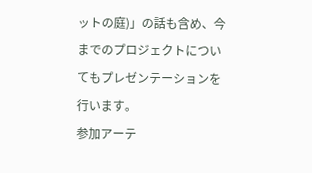ットの庭)」の話も含め、今までのプロジェクトについてもプレゼンテーションを行います。
参加アーテ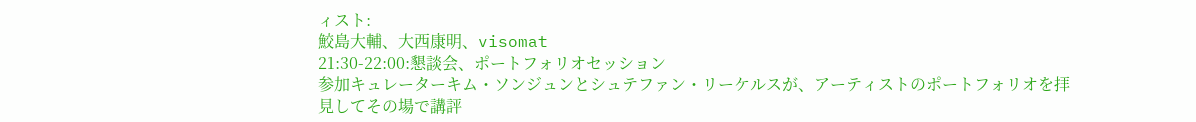ィスト:
鮫島大輔、大西康明、visomat
21:30-22:00:懇談会、ポートフォリオセッション
参加キュレーターキム・ソンジュンとシュテファン・リーケルスが、アーティストのポートフォリオを拝見してその場で講評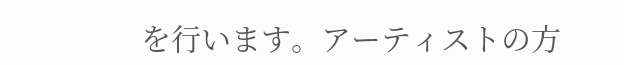を行います。アーティストの方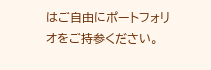はご自由にポートフォリオをご持参ください。